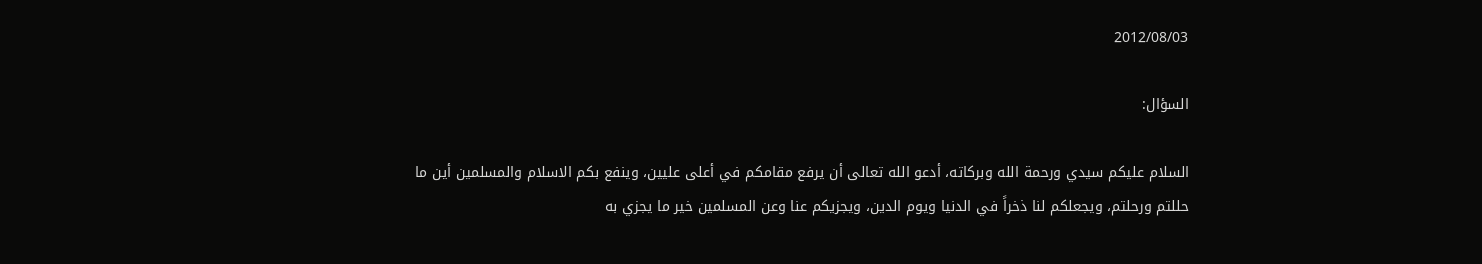2012/08/03

السؤال:

السلام عليكم سيدي ورحمة الله وبركاته، أدعو الله تعالى أن يرفع مقامكم في أعلى عليين، وينفع بكم الاسلام والمسلمين أين ما حللتم ورحلتم، ويجعلكم لنا ذخراً في الدنيا ويوم الدين، ويجزيكم عنا وعن المسلمين خير ما يجزي به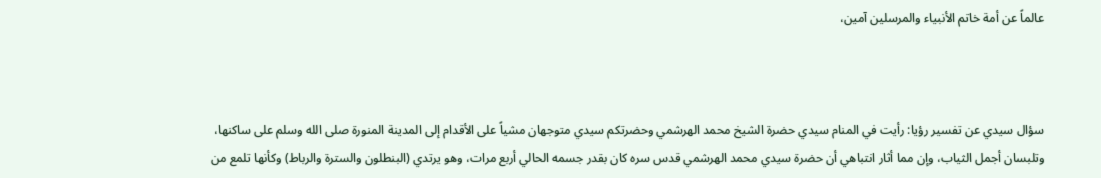عالماً عن أمة خاتم الأنبياء والمرسلين آمين،



سؤال سيدي عن تفسير رؤيا: رأيت في المنام سيدي حضرة الشيخ محمد الهرشمي وحضرتكم سيدي متوجهان مشياً على الأقدام إلى المدينة المنورة صلى الله وسلم على ساكنها، وتلبسان أجمل الثياب، وإن مما أثار انتباهي أن حضرة سيدي محمد الهرشمي قدس سره كان بقدر جسمه الحالي أربع مرات، وهو يرتدي (البنطلون والسترة والرباط) وكأنها تلمع من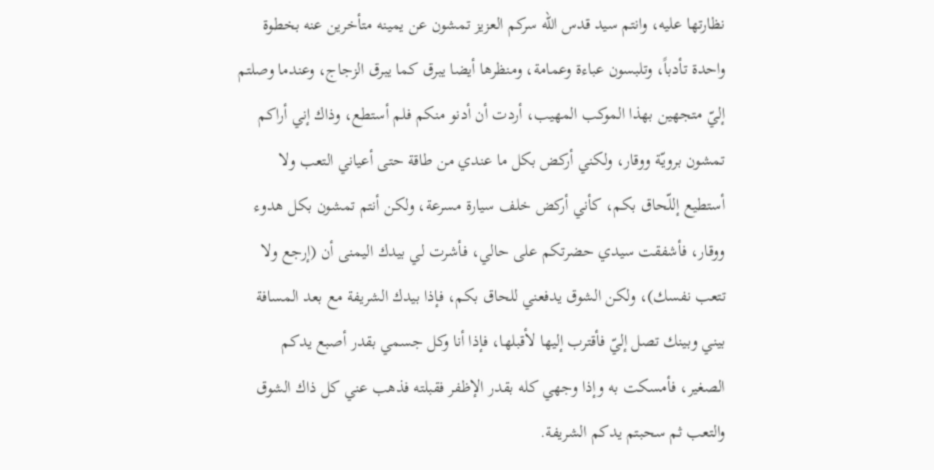نظارتها عليه، وانتم سيد قدس الله سركم العزيز تمشون عن يمينه متأخرين عنه بخطوة واحدة تأدباً، وتلبسون عباءة وعمامة، ومنظرها أيضا يبرق كما يبرق الزجاج، وعندما وصلتم إليّ متجهين بهذا الموكب المهيب، أردت أن أدنو منكم فلم أستطع، وذاك إني أراكم تمشون برويّة ووقار، ولكني أركض بكل ما عندي من طاقة حتى أعياني التعب ولا أستطيع إللّحاق بكم، كأني أركض خلف سيارة مسرعة، ولكن أنتم تمشون بكل هدوء ووقار، فأشفقت سيدي حضرتكم على حالي، فأشرت لي بيدك اليمنى أن (إرجع ولا تتعب نفسك)، ولكن الشوق يدفعني للحاق بكم، فإذا بيدك الشريفة مع بعد المسافة بيني وبينك تصل إليّ فأقترب إليها لأقبلها، فإذا أنا وكل جسمي بقدر أصبع يدكم الصغير، فأمسكت به وإذا وجهي كله بقدر الإظفر فقبلته فذهب عني كل ذاك الشوق والتعب ثم سحبتم يدكم الشريفة.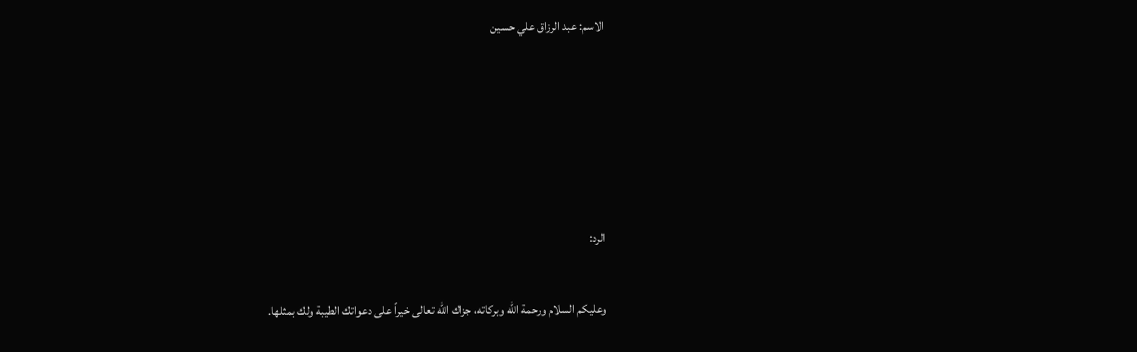الاسم: عبد الرزاق علي حسين





الرد:

وعليكم السلام ورحمة الله وبركاته، جزاك الله تعالى خيراً على دعواتك الطيبة ولك بمثلها.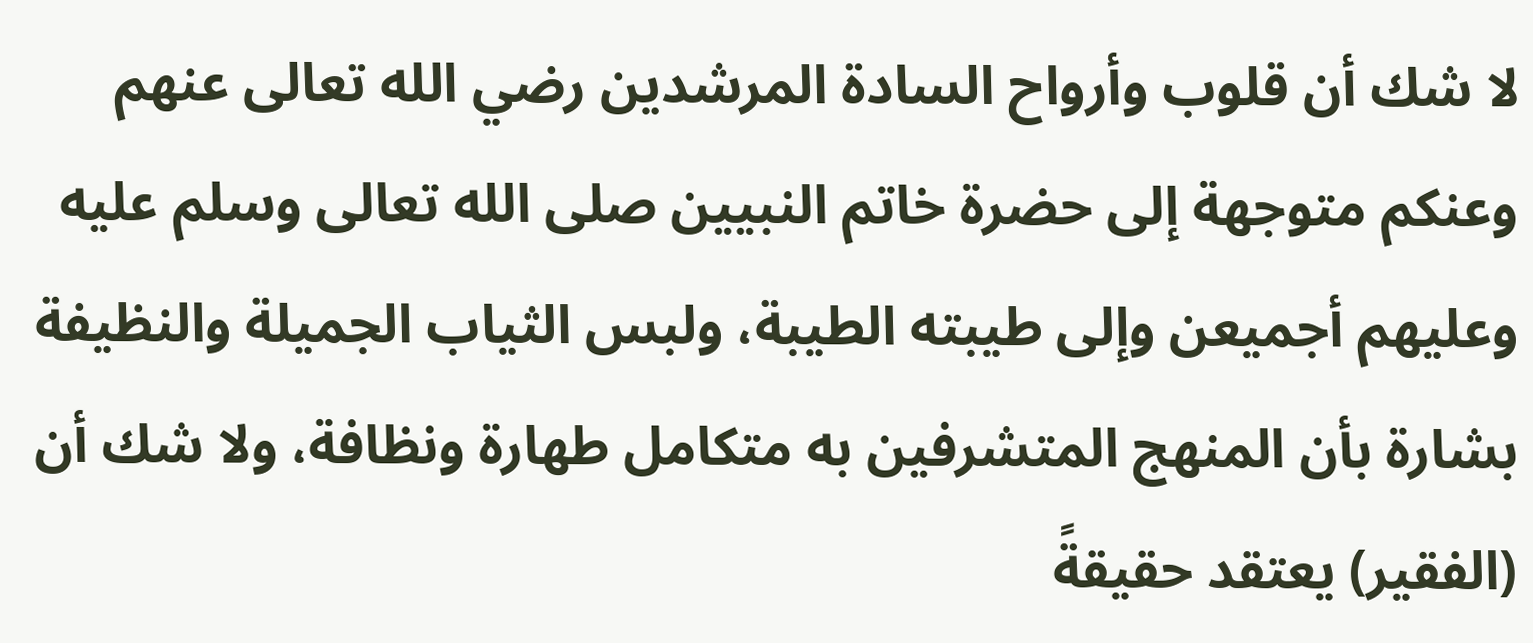لا شك أن قلوب وأرواح السادة المرشدين رضي الله تعالى عنهم وعنكم متوجهة إلى حضرة خاتم النبيين صلى الله تعالى وسلم عليه وعليهم أجميعن وإلى طيبته الطيبة، ولبس الثياب الجميلة والنظيفة بشارة بأن المنهج المتشرفين به متكامل طهارة ونظافة، ولا شك أن (الفقير) يعتقد حقيقةً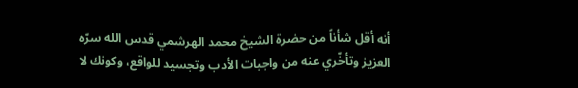أنه أقل شأناً من حضرة الشيخ محمد الهرشمي قدس الله سرّه العزيز وتأخّري عنه من واجبات الأدب وتجسيد للواقع، وكونك لا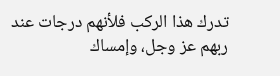تدرك هذا الركب فلأنهم درجات عند ربهم عز وجل، وإمساك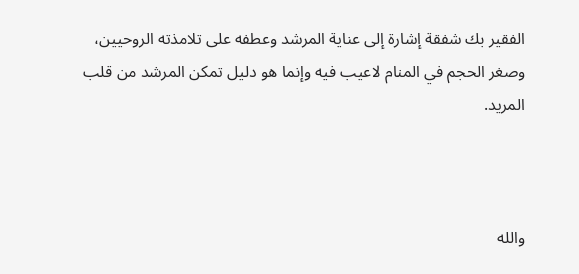الفقير بك شفقة إشارة إلى عناية المرشد وعطفه على تلامذته الروحيين، وصغر الحجم في المنام لاعيب فيه وإنما هو دليل تمكن المرشد من قلب المريد.



والله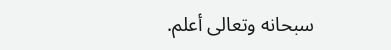سبحانه وتعالى أعلم.